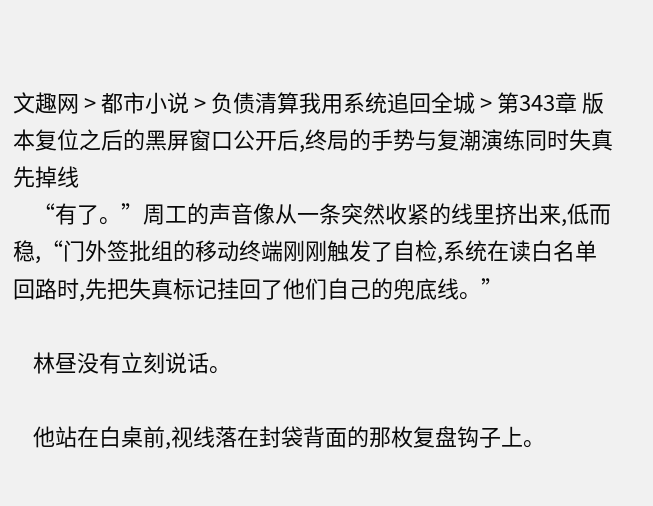文趣网 > 都市小说 > 负债清算我用系统追回全城 > 第343章 版本复位之后的黑屏窗口公开后,终局的手势与复潮演练同时失真先掉线
    “有了。”周工的声音像从一条突然收紧的线里挤出来,低而稳,“门外签批组的移动终端刚刚触发了自检,系统在读白名单回路时,先把失真标记挂回了他们自己的兜底线。”

    林昼没有立刻说话。

    他站在白桌前,视线落在封袋背面的那枚复盘钩子上。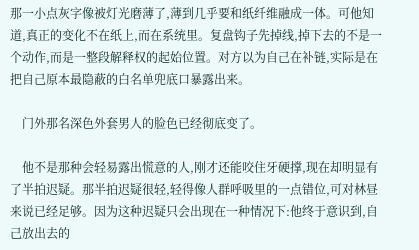那一小点灰字像被灯光磨薄了,薄到几乎要和纸纤维融成一体。可他知道,真正的变化不在纸上,而在系统里。复盘钩子先掉线,掉下去的不是一个动作,而是一整段解释权的起始位置。对方以为自己在补链,实际是在把自己原本最隐蔽的白名单兜底口暴露出来。

    门外那名深色外套男人的脸色已经彻底变了。

    他不是那种会轻易露出慌意的人,刚才还能咬住牙硬撑,现在却明显有了半拍迟疑。那半拍迟疑很轻,轻得像人群呼吸里的一点错位,可对林昼来说已经足够。因为这种迟疑只会出现在一种情况下:他终于意识到,自己放出去的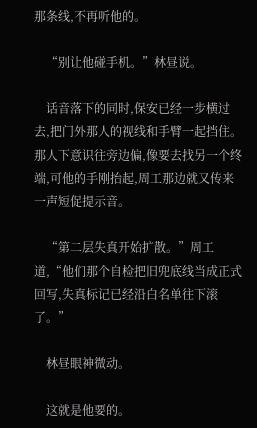那条线,不再听他的。

    “别让他碰手机。”林昼说。

    话音落下的同时,保安已经一步横过去,把门外那人的视线和手臂一起挡住。那人下意识往旁边偏,像要去找另一个终端,可他的手刚抬起,周工那边就又传来一声短促提示音。

    “第二层失真开始扩散。”周工道,“他们那个自检把旧兜底线当成正式回写,失真标记已经沿白名单往下滚了。”

    林昼眼神微动。

    这就是他要的。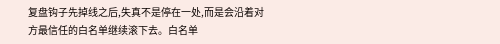复盘钩子先掉线之后,失真不是停在一处,而是会沿着对方最信任的白名单继续滚下去。白名单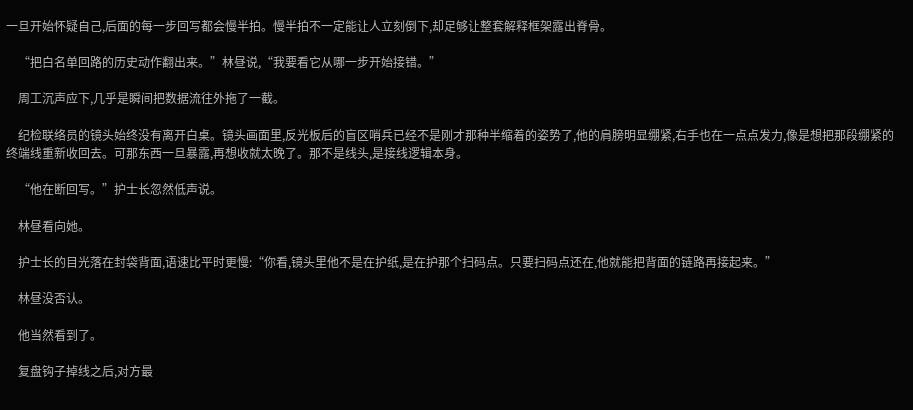一旦开始怀疑自己,后面的每一步回写都会慢半拍。慢半拍不一定能让人立刻倒下,却足够让整套解释框架露出脊骨。

    “把白名单回路的历史动作翻出来。”林昼说,“我要看它从哪一步开始接错。”

    周工沉声应下,几乎是瞬间把数据流往外拖了一截。

    纪检联络员的镜头始终没有离开白桌。镜头画面里,反光板后的盲区哨兵已经不是刚才那种半缩着的姿势了,他的肩膀明显绷紧,右手也在一点点发力,像是想把那段绷紧的终端线重新收回去。可那东西一旦暴露,再想收就太晚了。那不是线头,是接线逻辑本身。

    “他在断回写。”护士长忽然低声说。

    林昼看向她。

    护士长的目光落在封袋背面,语速比平时更慢:“你看,镜头里他不是在护纸,是在护那个扫码点。只要扫码点还在,他就能把背面的链路再接起来。”

    林昼没否认。

    他当然看到了。

    复盘钩子掉线之后,对方最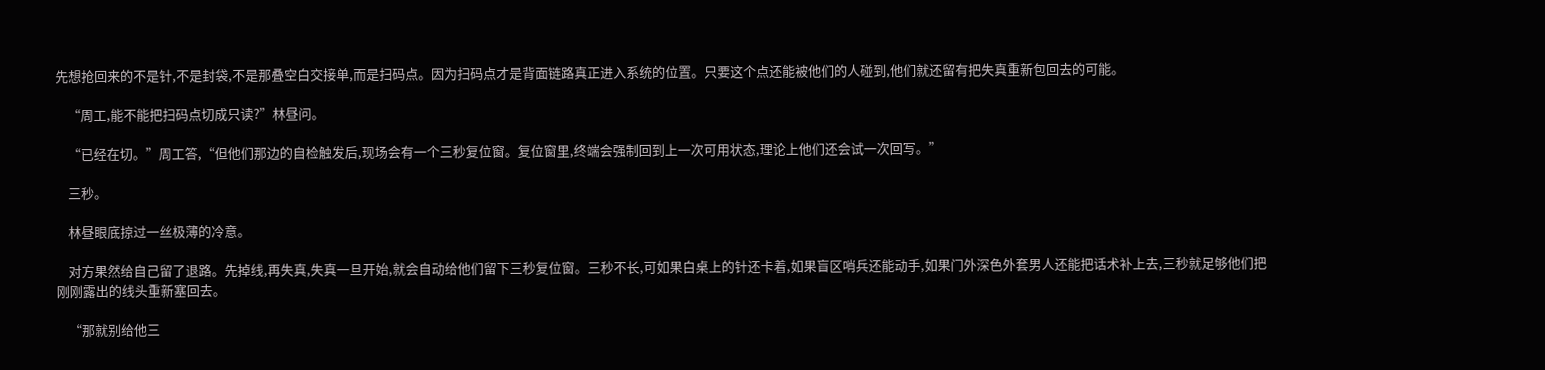先想抢回来的不是针,不是封袋,不是那叠空白交接单,而是扫码点。因为扫码点才是背面链路真正进入系统的位置。只要这个点还能被他们的人碰到,他们就还留有把失真重新包回去的可能。

    “周工,能不能把扫码点切成只读?”林昼问。

    “已经在切。”周工答,“但他们那边的自检触发后,现场会有一个三秒复位窗。复位窗里,终端会强制回到上一次可用状态,理论上他们还会试一次回写。”

    三秒。

    林昼眼底掠过一丝极薄的冷意。

    对方果然给自己留了退路。先掉线,再失真,失真一旦开始,就会自动给他们留下三秒复位窗。三秒不长,可如果白桌上的针还卡着,如果盲区哨兵还能动手,如果门外深色外套男人还能把话术补上去,三秒就足够他们把刚刚露出的线头重新塞回去。

    “那就别给他三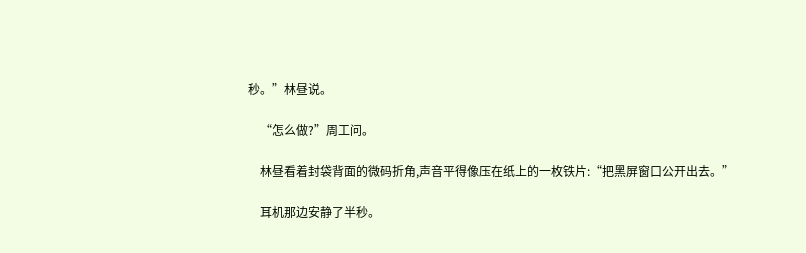秒。”林昼说。

    “怎么做?”周工问。

    林昼看着封袋背面的微码折角,声音平得像压在纸上的一枚铁片:“把黑屏窗口公开出去。”

    耳机那边安静了半秒。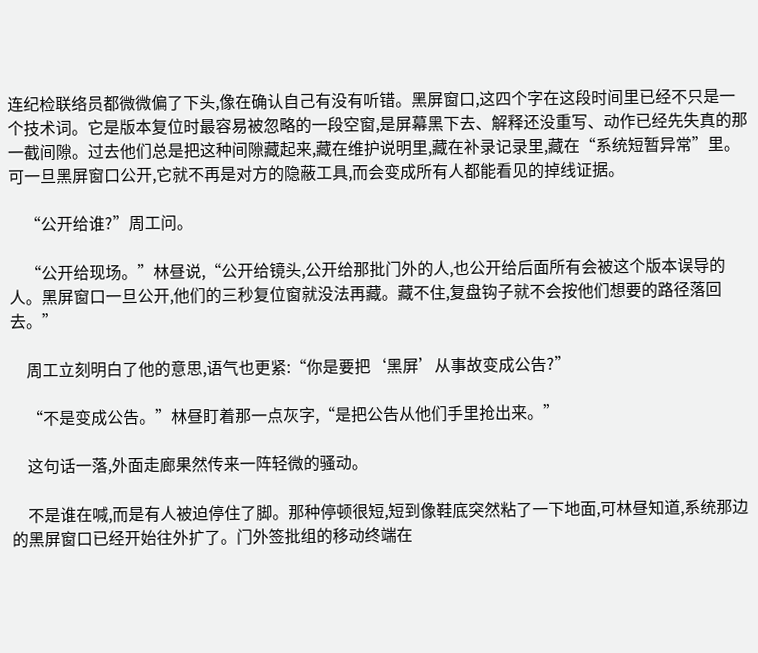连纪检联络员都微微偏了下头,像在确认自己有没有听错。黑屏窗口,这四个字在这段时间里已经不只是一个技术词。它是版本复位时最容易被忽略的一段空窗,是屏幕黑下去、解释还没重写、动作已经先失真的那一截间隙。过去他们总是把这种间隙藏起来,藏在维护说明里,藏在补录记录里,藏在“系统短暂异常”里。可一旦黑屏窗口公开,它就不再是对方的隐蔽工具,而会变成所有人都能看见的掉线证据。

    “公开给谁?”周工问。

    “公开给现场。”林昼说,“公开给镜头,公开给那批门外的人,也公开给后面所有会被这个版本误导的人。黑屏窗口一旦公开,他们的三秒复位窗就没法再藏。藏不住,复盘钩子就不会按他们想要的路径落回去。”

    周工立刻明白了他的意思,语气也更紧:“你是要把‘黑屏’从事故变成公告?”

    “不是变成公告。”林昼盯着那一点灰字,“是把公告从他们手里抢出来。”

    这句话一落,外面走廊果然传来一阵轻微的骚动。

    不是谁在喊,而是有人被迫停住了脚。那种停顿很短,短到像鞋底突然粘了一下地面,可林昼知道,系统那边的黑屏窗口已经开始往外扩了。门外签批组的移动终端在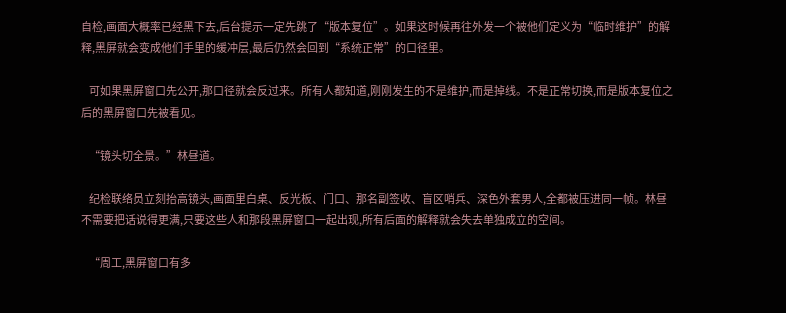自检,画面大概率已经黑下去,后台提示一定先跳了“版本复位”。如果这时候再往外发一个被他们定义为“临时维护”的解释,黑屏就会变成他们手里的缓冲层,最后仍然会回到“系统正常”的口径里。

    可如果黑屏窗口先公开,那口径就会反过来。所有人都知道,刚刚发生的不是维护,而是掉线。不是正常切换,而是版本复位之后的黑屏窗口先被看见。

    “镜头切全景。”林昼道。

    纪检联络员立刻抬高镜头,画面里白桌、反光板、门口、那名副签收、盲区哨兵、深色外套男人,全都被压进同一帧。林昼不需要把话说得更满,只要这些人和那段黑屏窗口一起出现,所有后面的解释就会失去单独成立的空间。

    “周工,黑屏窗口有多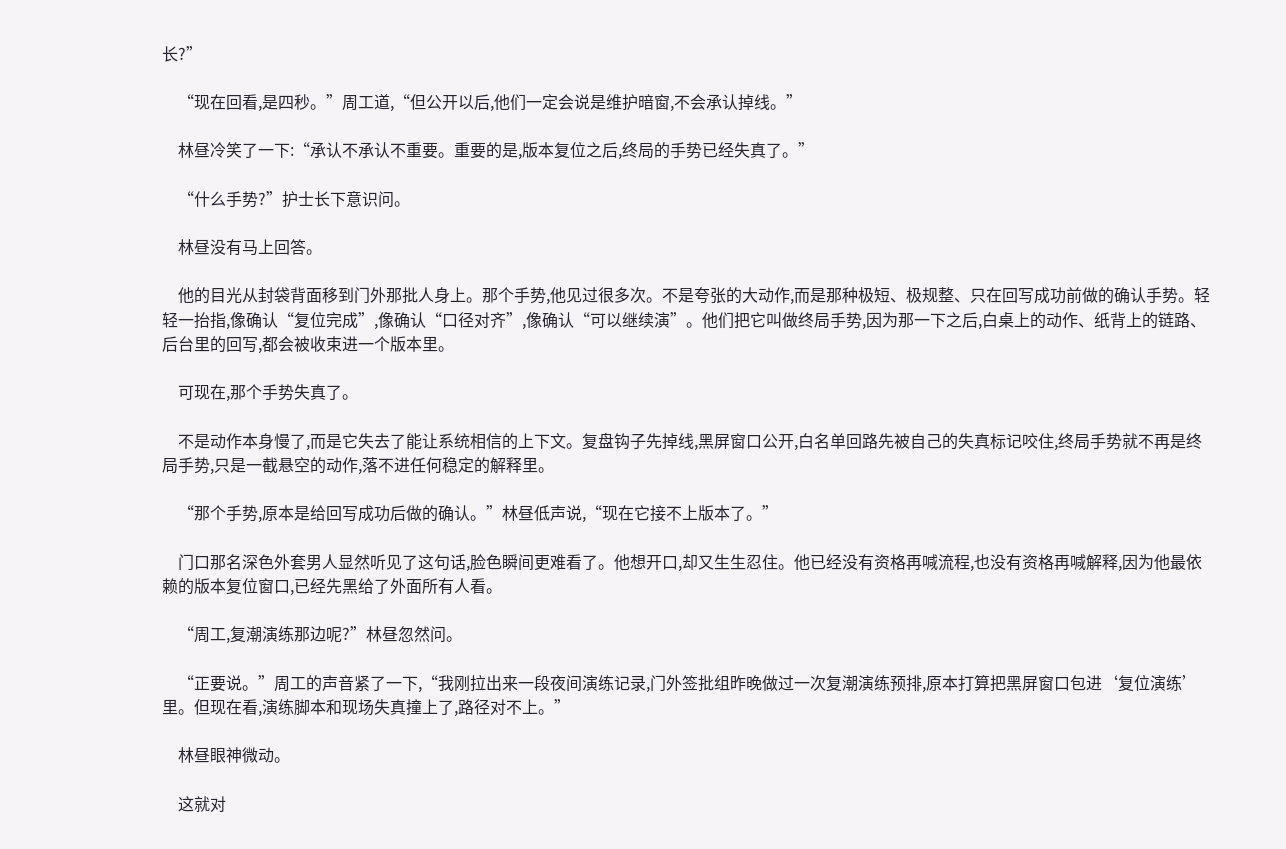长?”

    “现在回看,是四秒。”周工道,“但公开以后,他们一定会说是维护暗窗,不会承认掉线。”

    林昼冷笑了一下:“承认不承认不重要。重要的是,版本复位之后,终局的手势已经失真了。”

    “什么手势?”护士长下意识问。

    林昼没有马上回答。

    他的目光从封袋背面移到门外那批人身上。那个手势,他见过很多次。不是夸张的大动作,而是那种极短、极规整、只在回写成功前做的确认手势。轻轻一抬指,像确认“复位完成”,像确认“口径对齐”,像确认“可以继续演”。他们把它叫做终局手势,因为那一下之后,白桌上的动作、纸背上的链路、后台里的回写,都会被收束进一个版本里。

    可现在,那个手势失真了。

    不是动作本身慢了,而是它失去了能让系统相信的上下文。复盘钩子先掉线,黑屏窗口公开,白名单回路先被自己的失真标记咬住,终局手势就不再是终局手势,只是一截悬空的动作,落不进任何稳定的解释里。

    “那个手势,原本是给回写成功后做的确认。”林昼低声说,“现在它接不上版本了。”

    门口那名深色外套男人显然听见了这句话,脸色瞬间更难看了。他想开口,却又生生忍住。他已经没有资格再喊流程,也没有资格再喊解释,因为他最依赖的版本复位窗口,已经先黑给了外面所有人看。

    “周工,复潮演练那边呢?”林昼忽然问。

    “正要说。”周工的声音紧了一下,“我刚拉出来一段夜间演练记录,门外签批组昨晚做过一次复潮演练预排,原本打算把黑屏窗口包进‘复位演练’里。但现在看,演练脚本和现场失真撞上了,路径对不上。”

    林昼眼神微动。

    这就对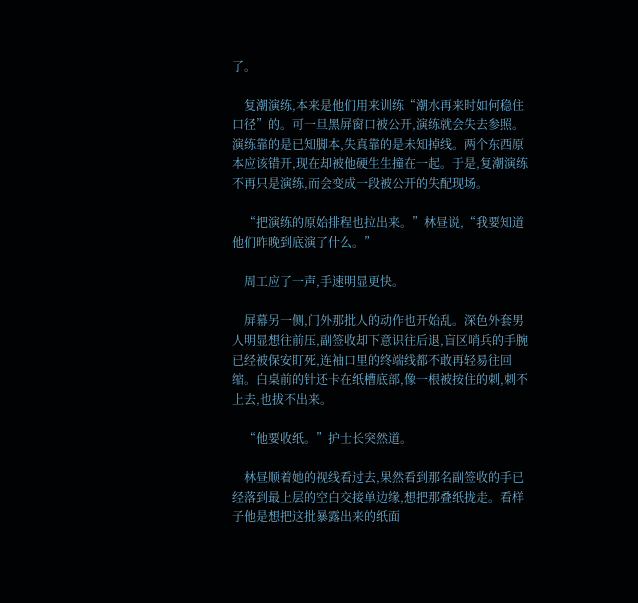了。

    复潮演练,本来是他们用来训练“潮水再来时如何稳住口径”的。可一旦黑屏窗口被公开,演练就会失去参照。演练靠的是已知脚本,失真靠的是未知掉线。两个东西原本应该错开,现在却被他硬生生撞在一起。于是,复潮演练不再只是演练,而会变成一段被公开的失配现场。

    “把演练的原始排程也拉出来。”林昼说,“我要知道他们昨晚到底演了什么。”

    周工应了一声,手速明显更快。

    屏幕另一侧,门外那批人的动作也开始乱。深色外套男人明显想往前压,副签收却下意识往后退,盲区哨兵的手腕已经被保安盯死,连袖口里的终端线都不敢再轻易往回缩。白桌前的针还卡在纸槽底部,像一根被按住的刺,刺不上去,也拔不出来。

    “他要收纸。”护士长突然道。

    林昼顺着她的视线看过去,果然看到那名副签收的手已经落到最上层的空白交接单边缘,想把那叠纸拢走。看样子他是想把这批暴露出来的纸面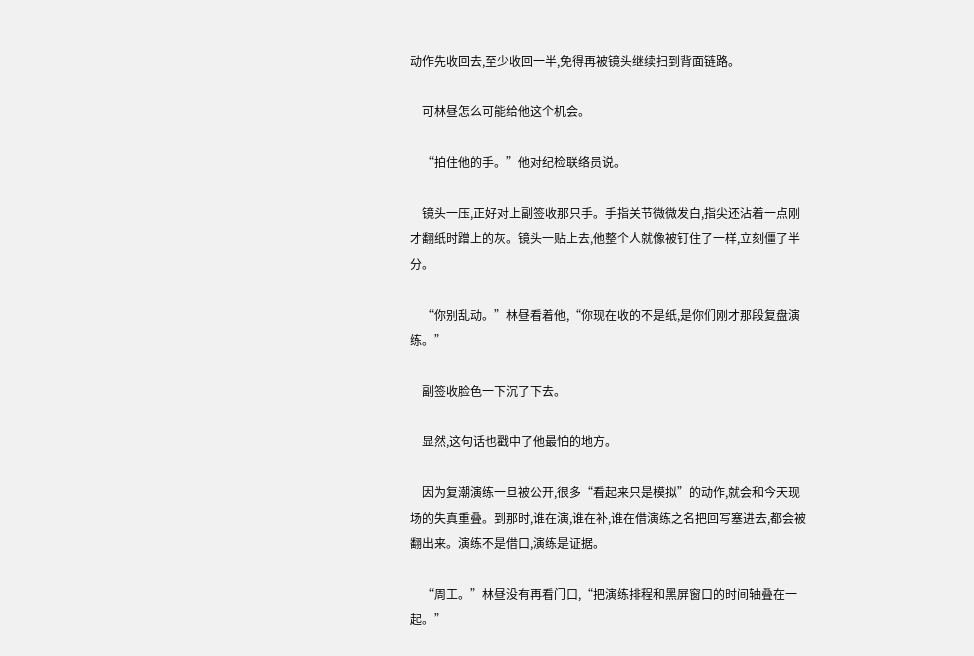动作先收回去,至少收回一半,免得再被镜头继续扫到背面链路。

    可林昼怎么可能给他这个机会。

    “拍住他的手。”他对纪检联络员说。

    镜头一压,正好对上副签收那只手。手指关节微微发白,指尖还沾着一点刚才翻纸时蹭上的灰。镜头一贴上去,他整个人就像被钉住了一样,立刻僵了半分。

    “你别乱动。”林昼看着他,“你现在收的不是纸,是你们刚才那段复盘演练。”

    副签收脸色一下沉了下去。

    显然,这句话也戳中了他最怕的地方。

    因为复潮演练一旦被公开,很多“看起来只是模拟”的动作,就会和今天现场的失真重叠。到那时,谁在演,谁在补,谁在借演练之名把回写塞进去,都会被翻出来。演练不是借口,演练是证据。

    “周工。”林昼没有再看门口,“把演练排程和黑屏窗口的时间轴叠在一起。”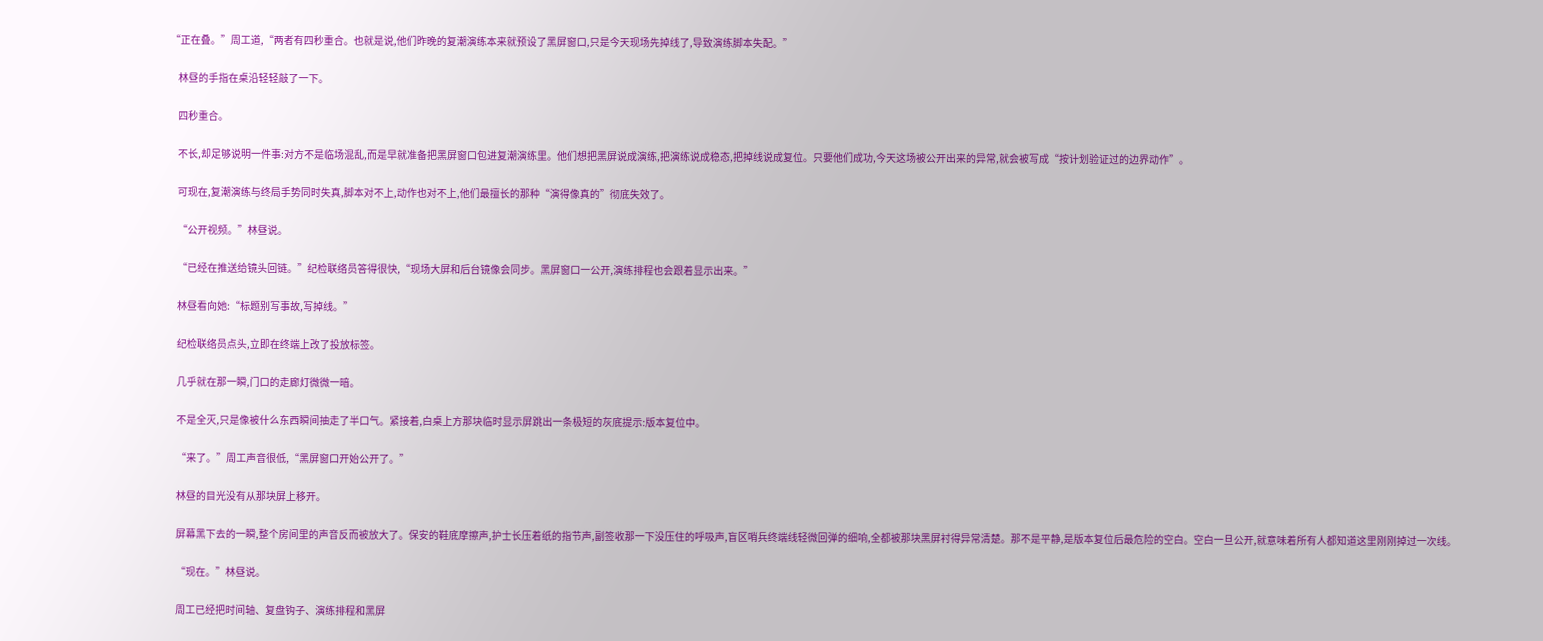“正在叠。”周工道,“两者有四秒重合。也就是说,他们昨晚的复潮演练本来就预设了黑屏窗口,只是今天现场先掉线了,导致演练脚本失配。”

    林昼的手指在桌沿轻轻敲了一下。

    四秒重合。

    不长,却足够说明一件事:对方不是临场混乱,而是早就准备把黑屏窗口包进复潮演练里。他们想把黑屏说成演练,把演练说成稳态,把掉线说成复位。只要他们成功,今天这场被公开出来的异常,就会被写成“按计划验证过的边界动作”。

    可现在,复潮演练与终局手势同时失真,脚本对不上,动作也对不上,他们最擅长的那种“演得像真的”彻底失效了。

    “公开视频。”林昼说。

    “已经在推送给镜头回链。”纪检联络员答得很快,“现场大屏和后台镜像会同步。黑屏窗口一公开,演练排程也会跟着显示出来。”

    林昼看向她:“标题别写事故,写掉线。”

    纪检联络员点头,立即在终端上改了投放标签。

    几乎就在那一瞬,门口的走廊灯微微一暗。

    不是全灭,只是像被什么东西瞬间抽走了半口气。紧接着,白桌上方那块临时显示屏跳出一条极短的灰底提示:版本复位中。

    “来了。”周工声音很低,“黑屏窗口开始公开了。”

    林昼的目光没有从那块屏上移开。

    屏幕黑下去的一瞬,整个房间里的声音反而被放大了。保安的鞋底摩擦声,护士长压着纸的指节声,副签收那一下没压住的呼吸声,盲区哨兵终端线轻微回弹的细响,全都被那块黑屏衬得异常清楚。那不是平静,是版本复位后最危险的空白。空白一旦公开,就意味着所有人都知道这里刚刚掉过一次线。

    “现在。”林昼说。

    周工已经把时间轴、复盘钩子、演练排程和黑屏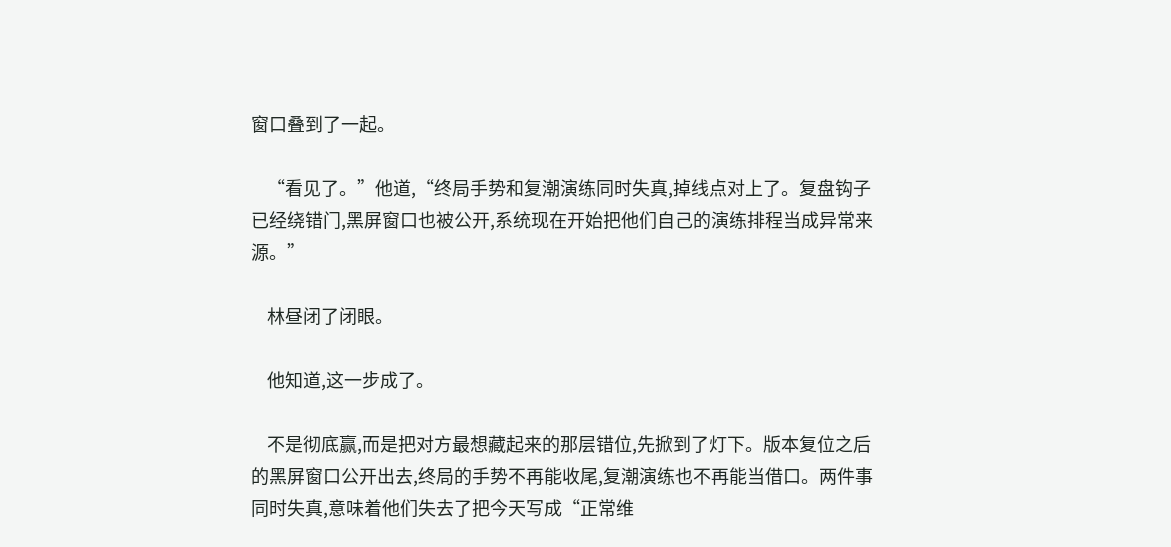窗口叠到了一起。

    “看见了。”他道,“终局手势和复潮演练同时失真,掉线点对上了。复盘钩子已经绕错门,黑屏窗口也被公开,系统现在开始把他们自己的演练排程当成异常来源。”

    林昼闭了闭眼。

    他知道,这一步成了。

    不是彻底赢,而是把对方最想藏起来的那层错位,先掀到了灯下。版本复位之后的黑屏窗口公开出去,终局的手势不再能收尾,复潮演练也不再能当借口。两件事同时失真,意味着他们失去了把今天写成“正常维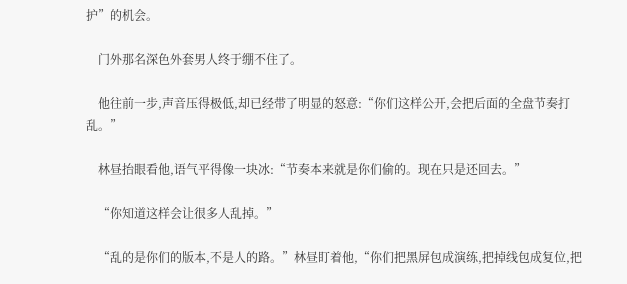护”的机会。

    门外那名深色外套男人终于绷不住了。

    他往前一步,声音压得极低,却已经带了明显的怒意:“你们这样公开,会把后面的全盘节奏打乱。”

    林昼抬眼看他,语气平得像一块冰:“节奏本来就是你们偷的。现在只是还回去。”

    “你知道这样会让很多人乱掉。”

    “乱的是你们的版本,不是人的路。”林昼盯着他,“你们把黑屏包成演练,把掉线包成复位,把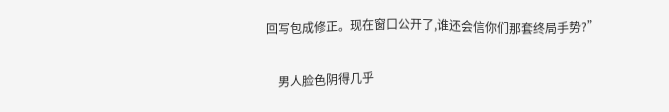回写包成修正。现在窗口公开了,谁还会信你们那套终局手势?”

    男人脸色阴得几乎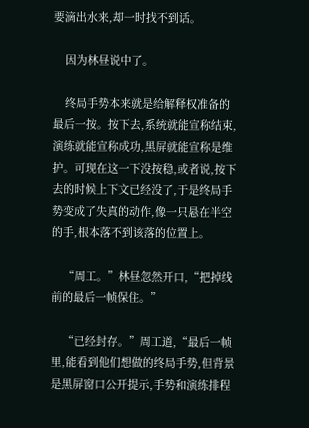要滴出水来,却一时找不到话。

    因为林昼说中了。

    终局手势本来就是给解释权准备的最后一按。按下去,系统就能宣称结束,演练就能宣称成功,黑屏就能宣称是维护。可现在这一下没按稳,或者说,按下去的时候上下文已经没了,于是终局手势变成了失真的动作,像一只悬在半空的手,根本落不到该落的位置上。

    “周工。”林昼忽然开口,“把掉线前的最后一帧保住。”

    “已经封存。”周工道,“最后一帧里,能看到他们想做的终局手势,但背景是黑屏窗口公开提示,手势和演练排程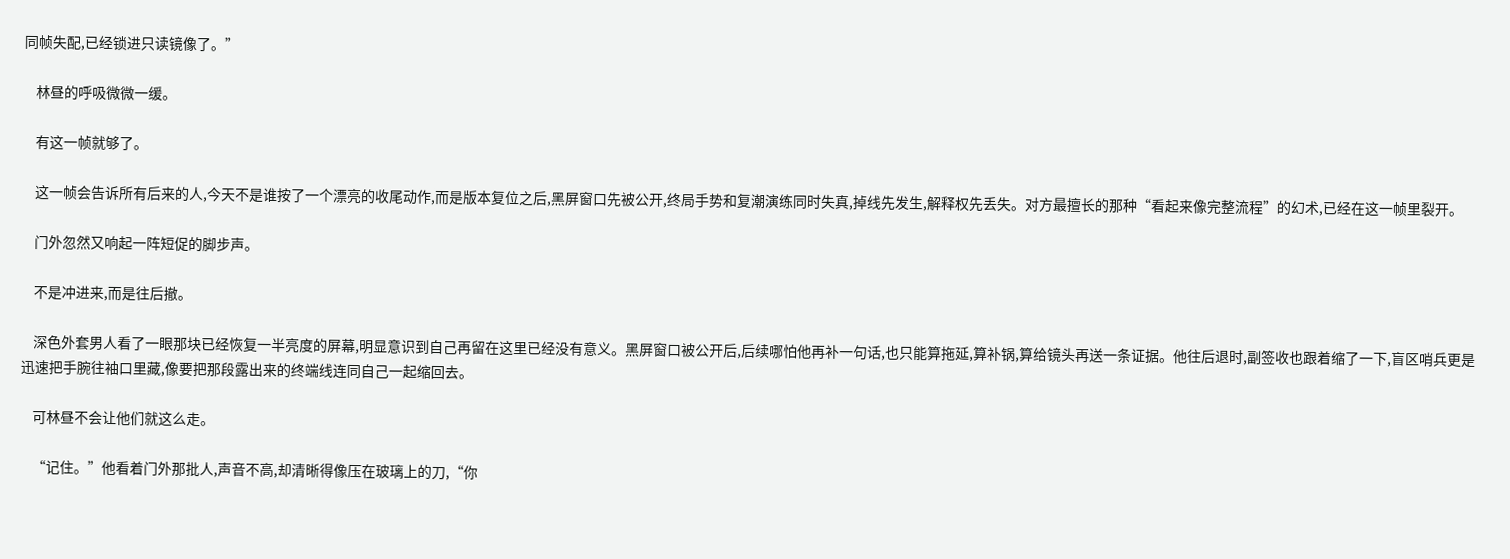同帧失配,已经锁进只读镜像了。”

    林昼的呼吸微微一缓。

    有这一帧就够了。

    这一帧会告诉所有后来的人,今天不是谁按了一个漂亮的收尾动作,而是版本复位之后,黑屏窗口先被公开,终局手势和复潮演练同时失真,掉线先发生,解释权先丢失。对方最擅长的那种“看起来像完整流程”的幻术,已经在这一帧里裂开。

    门外忽然又响起一阵短促的脚步声。

    不是冲进来,而是往后撤。

    深色外套男人看了一眼那块已经恢复一半亮度的屏幕,明显意识到自己再留在这里已经没有意义。黑屏窗口被公开后,后续哪怕他再补一句话,也只能算拖延,算补锅,算给镜头再送一条证据。他往后退时,副签收也跟着缩了一下,盲区哨兵更是迅速把手腕往袖口里藏,像要把那段露出来的终端线连同自己一起缩回去。

    可林昼不会让他们就这么走。

    “记住。”他看着门外那批人,声音不高,却清晰得像压在玻璃上的刀,“你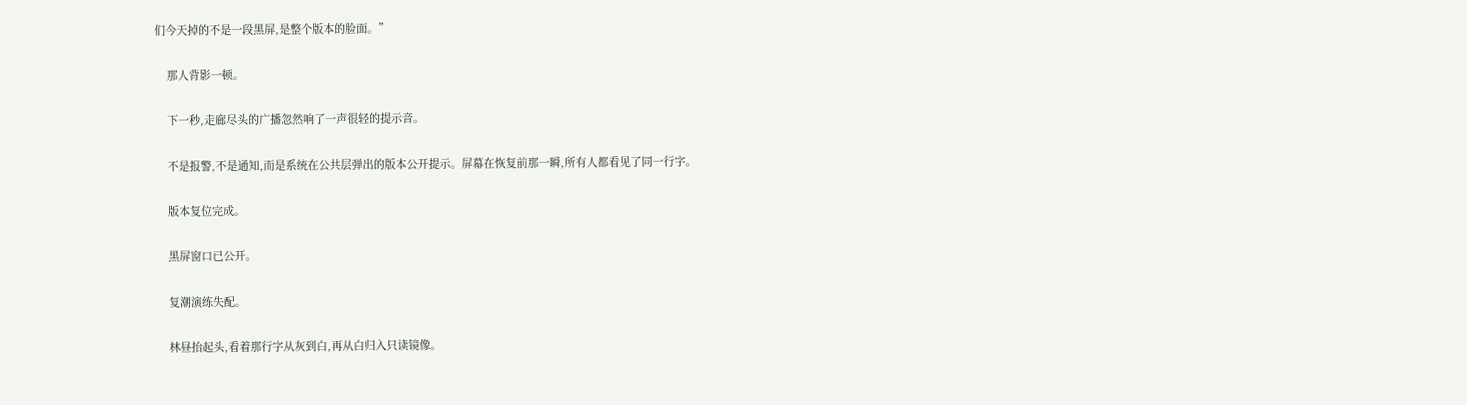们今天掉的不是一段黑屏,是整个版本的脸面。”

    那人背影一顿。

    下一秒,走廊尽头的广播忽然响了一声很轻的提示音。

    不是报警,不是通知,而是系统在公共层弹出的版本公开提示。屏幕在恢复前那一瞬,所有人都看见了同一行字。

    版本复位完成。

    黑屏窗口已公开。

    复潮演练失配。

    林昼抬起头,看着那行字从灰到白,再从白归入只读镜像。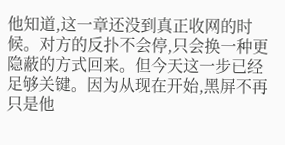他知道,这一章还没到真正收网的时候。对方的反扑不会停,只会换一种更隐蔽的方式回来。但今天这一步已经足够关键。因为从现在开始,黑屏不再只是他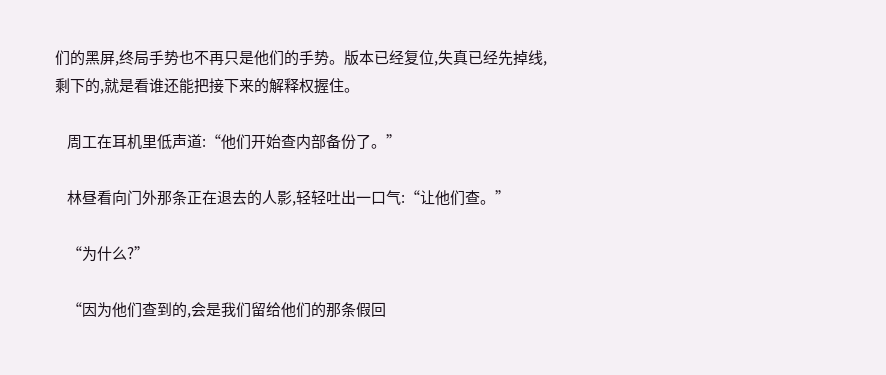们的黑屏,终局手势也不再只是他们的手势。版本已经复位,失真已经先掉线,剩下的,就是看谁还能把接下来的解释权握住。

    周工在耳机里低声道:“他们开始查内部备份了。”

    林昼看向门外那条正在退去的人影,轻轻吐出一口气:“让他们查。”

    “为什么?”

    “因为他们查到的,会是我们留给他们的那条假回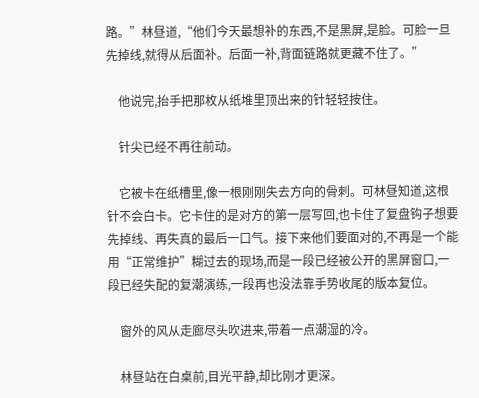路。”林昼道,“他们今天最想补的东西,不是黑屏,是脸。可脸一旦先掉线,就得从后面补。后面一补,背面链路就更藏不住了。”

    他说完,抬手把那枚从纸堆里顶出来的针轻轻按住。

    针尖已经不再往前动。

    它被卡在纸槽里,像一根刚刚失去方向的骨刺。可林昼知道,这根针不会白卡。它卡住的是对方的第一层写回,也卡住了复盘钩子想要先掉线、再失真的最后一口气。接下来他们要面对的,不再是一个能用“正常维护”糊过去的现场,而是一段已经被公开的黑屏窗口,一段已经失配的复潮演练,一段再也没法靠手势收尾的版本复位。

    窗外的风从走廊尽头吹进来,带着一点潮湿的冷。

    林昼站在白桌前,目光平静,却比刚才更深。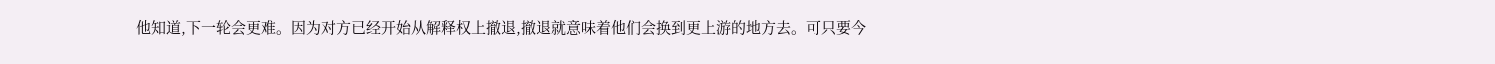他知道,下一轮会更难。因为对方已经开始从解释权上撤退,撤退就意味着他们会换到更上游的地方去。可只要今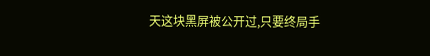天这块黑屏被公开过,只要终局手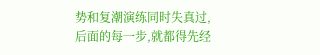势和复潮演练同时失真过,后面的每一步,就都得先经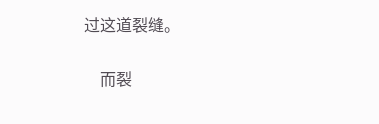过这道裂缝。

    而裂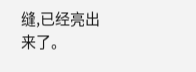缝,已经亮出来了。